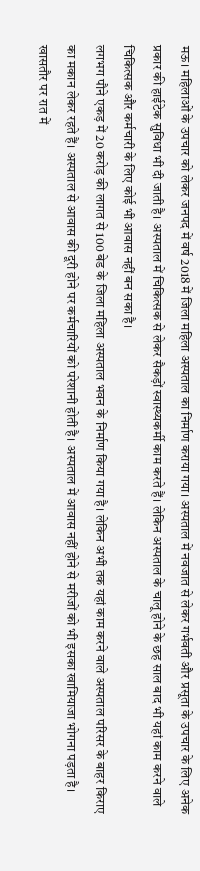मऊ। महिलाओं के उपचार को लेकर जनपद में वर्ष 2018 में जिला महिला अस्पताल का निर्माण कराया गया। अस्पताल में नवजात से लेकर गर्भवती और प्रसूता के उपचार के लिए अनेक प्रकार की हाईटेक सुविधा भी दी जाती है। अस्पताल में चिकित्सक से लेकर सैकड़ों स्वास्थ्यकर्मी काम करते हैं। लेकिन अस्पताल के चालू होने के छह साल बाद भी यहां काम करने वाले चिकित्सक और कर्मचारी के लिए कोई भी आवास नहीं बन सका है।
लगभग पौने एकड़ में 20 करोड़ की लागत से 100 बेड के जिला महिला अस्पताल भवन के निर्माण किया गया है। लेकिन अभी तक यहां काम करने वाले अस्पताल परिसर के बाहर किराए का मकान लेकर रहते हैं। अस्पताल से आवास की दूरी होने पर कर्मचारियों को परेशानी होती है। अस्पताल में आवास नहीं होने से मरीजों को भी इसका खामियाजा भोगना पड़ता है। खासतौर पर रात में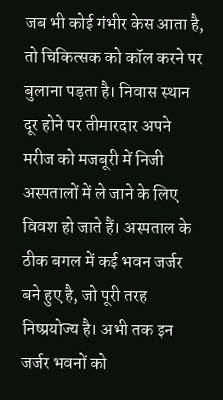जब भी कोई गंभीर केस आता है, तो चिकित्सक को कॉल करने पर बुलाना पड़ता है। निवास स्थान दूर होने पर तीमारदार अपने मरीज को मजबूरी में निजी अस्पतालों में ले जाने के लिए विवश हो जाते हैं। अस्पताल के ठीक बगल में कई भवन जर्जर बने हुए है, जो पूरी तरह निष्प्रयोज्य है। अभी तक इन जर्जर भवनों को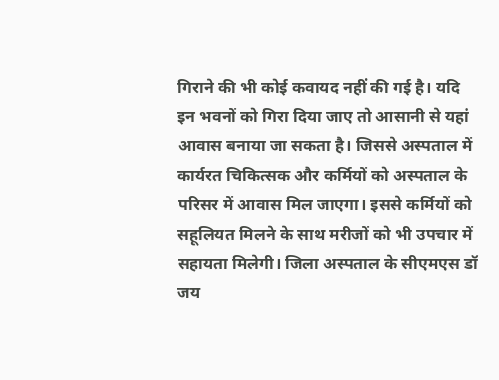गिराने की भी कोई कवायद नहीं की गई है। यदि इन भवनों को गिरा दिया जाए तो आसानी से यहां आवास बनाया जा सकता है। जिससे अस्पताल में कार्यरत चिकित्सक और कर्मियों को अस्पताल के परिसर में आवास मिल जाएगा। इससे कर्मियों को सहूलियत मिलने के साथ मरीजों को भी उपचार में सहायता मिलेगी। जिला अस्पताल के सीएमएस डॉ जय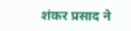शंकर प्रसाद ने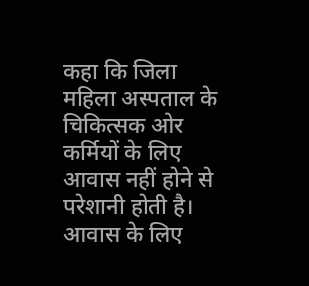कहा कि जिला महिला अस्पताल के चिकित्सक ओर कर्मियों के लिए आवास नहीं होने से परेशानी होती है। आवास के लिए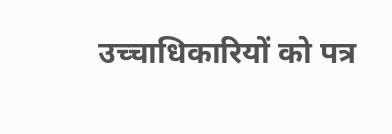उच्चाधिकारियों को पत्र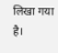लिखा गया है।